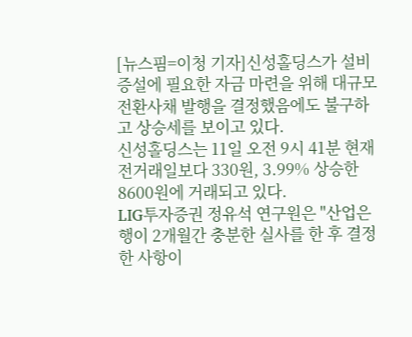[뉴스핌=이청 기자]신성홀딩스가 설비 증설에 필요한 자금 마련을 위해 대규모 전환사채 발행을 결정했음에도 불구하고 상승세를 보이고 있다.
신성홀딩스는 11일 오전 9시 41분 현재 전거래일보다 330원, 3.99% 상승한 8600원에 거래되고 있다.
LIG투자증권 정유석 연구원은 "산업은행이 2개월간 충분한 실사를 한 후 결정한 사항이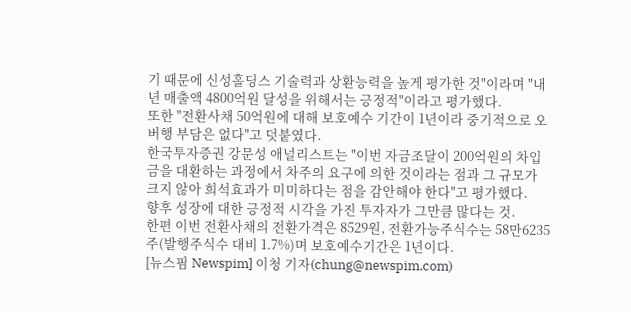기 때문에 신성홀딩스 기술력과 상환능력을 높게 평가한 것"이라며 "내년 매출액 4800억원 달성을 위해서는 긍정적"이라고 평가했다.
또한 "전환사채 50억원에 대해 보호예수 기간이 1년이라 중기적으로 오버행 부담은 없다"고 덧붙였다.
한국투자증권 강문성 애널리스트는 "이번 자금조달이 200억원의 차입금을 대환하는 과정에서 차주의 요구에 의한 것이라는 점과 그 규모가 크지 않아 희석효과가 미미하다는 점을 감안해야 한다"고 평가했다.
향후 성장에 대한 긍정적 시각을 가진 투자자가 그만큼 많다는 것.
한편 이번 전환사채의 전환가격은 8529원, 전환가능주식수는 58만6235주(발행주식수 대비 1.7%)며 보호예수기간은 1년이다.
[뉴스핌 Newspim] 이청 기자(chung@newspim.com)